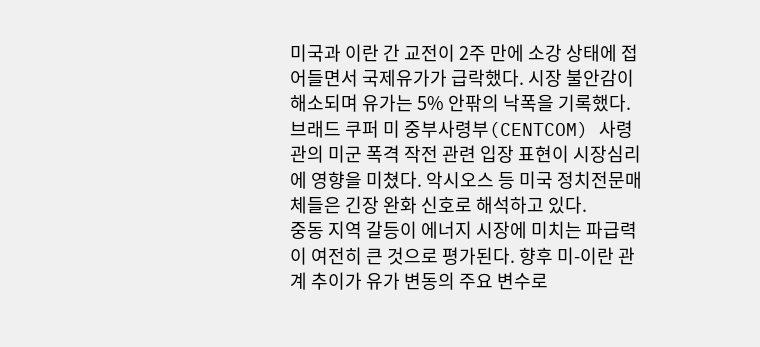미국과 이란 간 교전이 2주 만에 소강 상태에 접어들면서 국제유가가 급락했다. 시장 불안감이 해소되며 유가는 5% 안팎의 낙폭을 기록했다.
브래드 쿠퍼 미 중부사령부(CENTCOM) 사령관의 미군 폭격 작전 관련 입장 표현이 시장심리에 영향을 미쳤다. 악시오스 등 미국 정치전문매체들은 긴장 완화 신호로 해석하고 있다.
중동 지역 갈등이 에너지 시장에 미치는 파급력이 여전히 큰 것으로 평가된다. 향후 미-이란 관계 추이가 유가 변동의 주요 변수로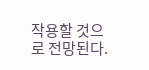작용할 것으로 전망된다.